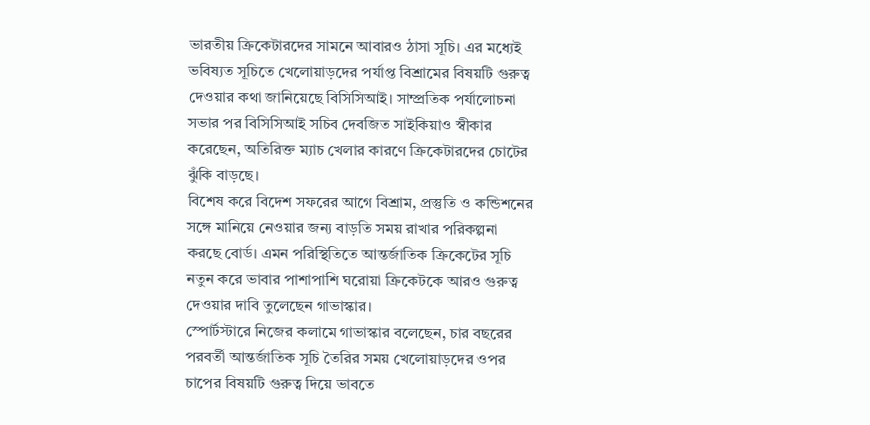ভারতীয় ক্রিকেটারদের সামনে আবারও ঠাসা সূচি। এর মধ্যেই ভবিষ্যত সূচিতে খেলোয়াড়দের পর্যাপ্ত বিশ্রামের বিষয়টি গুরুত্ব দেওয়ার কথা জানিয়েছে বিসিসিআই। সাম্প্রতিক পর্যালোচনা সভার পর বিসিসিআই সচিব দেবজিত সাইকিয়াও স্বীকার করেছেন, অতিরিক্ত ম্যাচ খেলার কারণে ক্রিকেটারদের চোটের ঝুঁকি বাড়ছে।
বিশেষ করে বিদেশ সফরের আগে বিশ্রাম, প্রস্তুতি ও কন্ডিশনের সঙ্গে মানিয়ে নেওয়ার জন্য বাড়তি সময় রাখার পরিকল্পনা করছে বোর্ড। এমন পরিস্থিতিতে আন্তর্জাতিক ক্রিকেটের সূচি নতুন করে ভাবার পাশাপাশি ঘরোয়া ক্রিকেটকে আরও গুরুত্ব দেওয়ার দাবি তুলেছেন গাভাস্কার।
স্পোর্টস্টারে নিজের কলামে গাভাস্কার বলেছেন, চার বছরের পরবর্তী আন্তর্জাতিক সূচি তৈরির সময় খেলোয়াড়দের ওপর চাপের বিষয়টি গুরুত্ব দিয়ে ভাবতে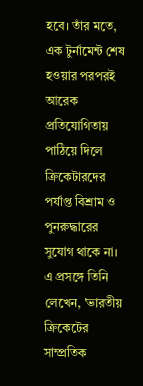হবে। তাঁর মতে, এক টুর্নামেন্ট শেষ হওয়ার পরপরই আরেক প্রতিযোগিতায় পাঠিয়ে দিলে ক্রিকেটারদের পর্যাপ্ত বিশ্রাম ও পুনরুদ্ধারের সুযোগ থাকে না।
এ প্রসঙ্গে তিনি লেখেন, 'ভারতীয় ক্রিকেটের সাম্প্রতিক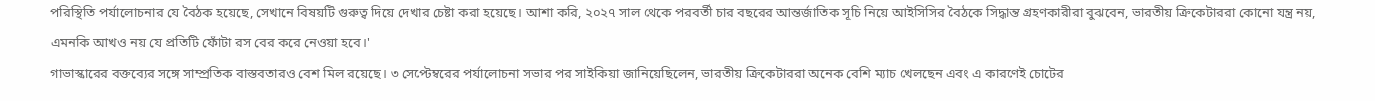পরিস্থিতি পর্যালোচনার যে বৈঠক হয়েছে, সেখানে বিষয়টি গুরুত্ব দিয়ে দেখার চেষ্টা করা হয়েছে। আশা করি, ২০২৭ সাল থেকে পরবর্তী চার বছরের আন্তর্জাতিক সূচি নিয়ে আইসিসির বৈঠকে সিদ্ধান্ত গ্রহণকারীরা বুঝবেন, ভারতীয় ক্রিকেটাররা কোনো যন্ত্র নয়, এমনকি আখও নয় যে প্রতিটি ফোঁটা রস বের করে নেওয়া হবে।'
গাভাস্কারের বক্তব্যের সঙ্গে সাম্প্রতিক বাস্তবতারও বেশ মিল রয়েছে। ৩ সেপ্টেম্বরের পর্যালোচনা সভার পর সাইকিয়া জানিয়েছিলেন, ভারতীয় ক্রিকেটাররা অনেক বেশি ম্যাচ খেলছেন এবং এ কারণেই চোটের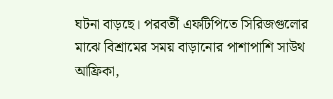ঘটনা বাড়ছে। পরবর্তী এফটিপিতে সিরিজগুলোর মাঝে বিশ্রামের সময় বাড়ানোর পাশাপাশি সাউথ আফ্রিকা,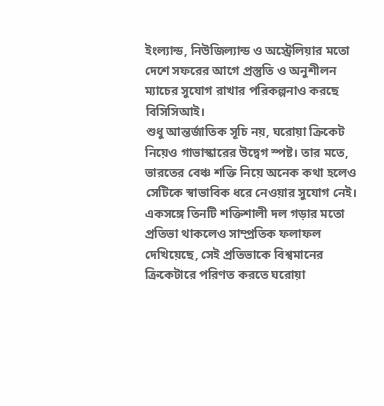ইংল্যান্ড, নিউজিল্যান্ড ও অস্ট্রেলিয়ার মতো দেশে সফরের আগে প্রস্তুতি ও অনুশীলন ম্যাচের সুযোগ রাখার পরিকল্পনাও করছে বিসিসিআই।
শুধু আন্তর্জাতিক সূচি নয়, ঘরোয়া ক্রিকেট নিয়েও গাভাস্কারের উদ্বেগ স্পষ্ট। তার মতে, ভারতের বেঞ্চ শক্তি নিয়ে অনেক কথা হলেও সেটিকে স্বাভাবিক ধরে নেওয়ার সুযোগ নেই। একসঙ্গে তিনটি শক্তিশালী দল গড়ার মতো প্রতিভা থাকলেও সাম্প্রতিক ফলাফল দেখিয়েছে, সেই প্রতিভাকে বিশ্বমানের ক্রিকেটারে পরিণত করতে ঘরোয়া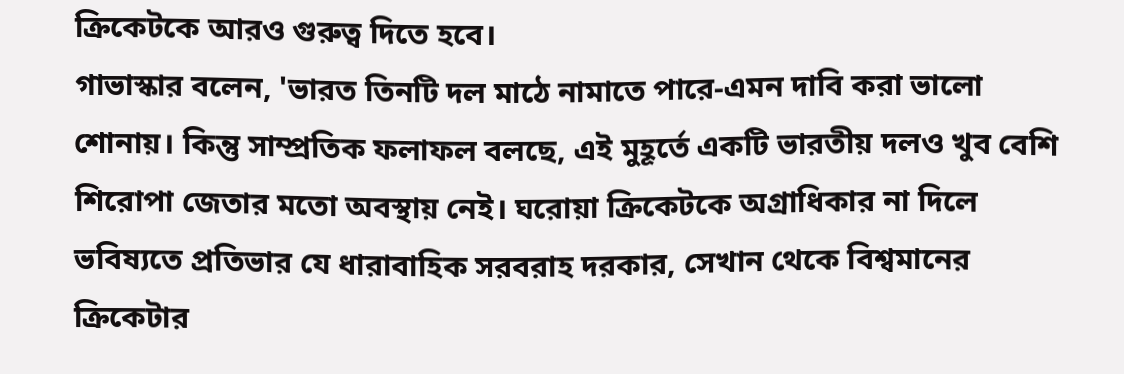ক্রিকেটকে আরও গুরুত্ব দিতে হবে।
গাভাস্কার বলেন, 'ভারত তিনটি দল মাঠে নামাতে পারে-এমন দাবি করা ভালো শোনায়। কিন্তু সাম্প্রতিক ফলাফল বলছে, এই মুহূর্তে একটি ভারতীয় দলও খুব বেশি শিরোপা জেতার মতো অবস্থায় নেই। ঘরোয়া ক্রিকেটকে অগ্রাধিকার না দিলে ভবিষ্যতে প্রতিভার যে ধারাবাহিক সরবরাহ দরকার, সেখান থেকে বিশ্বমানের ক্রিকেটার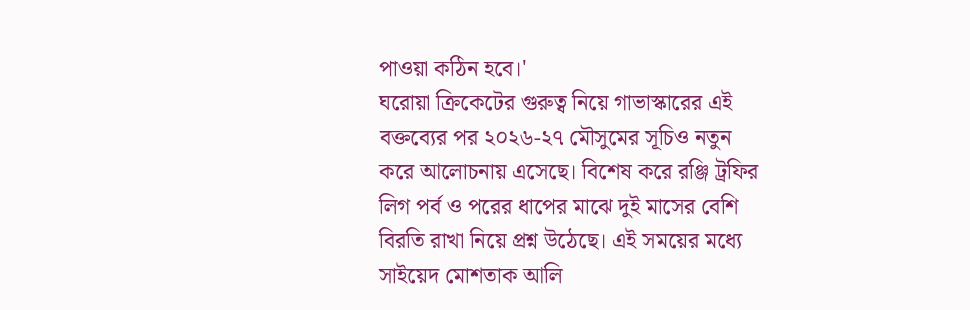পাওয়া কঠিন হবে।'
ঘরোয়া ক্রিকেটের গুরুত্ব নিয়ে গাভাস্কারের এই বক্তব্যের পর ২০২৬-২৭ মৌসুমের সূচিও নতুন করে আলোচনায় এসেছে। বিশেষ করে রঞ্জি ট্রফির লিগ পর্ব ও পরের ধাপের মাঝে দুই মাসের বেশি বিরতি রাখা নিয়ে প্রশ্ন উঠেছে। এই সময়ের মধ্যে সাইয়েদ মোশতাক আলি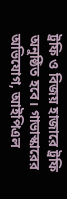ট্রফি ও বিজয় হাজারে ট্রফি অনুষ্ঠিত হবে। গাভাস্কারের অভিযোগ, আইপিএল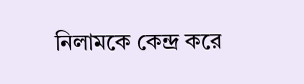নিলামকে কেন্দ্র করে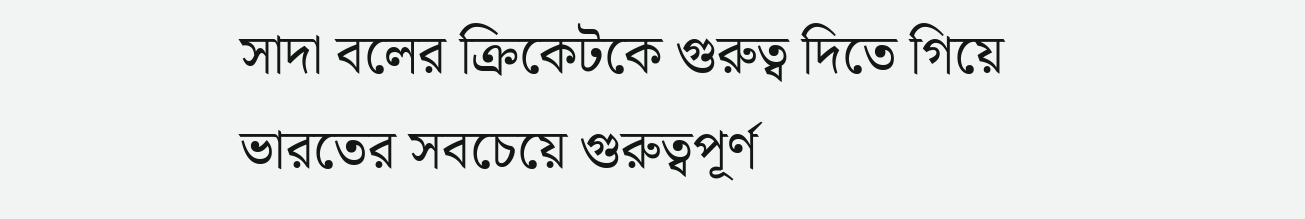সাদা বলের ক্রিকেটকে গুরুত্ব দিতে গিয়ে ভারতের সবচেয়ে গুরুত্বপূর্ণ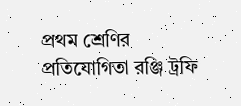প্রথম শ্রেণির প্রতিযোগিতা রঞ্জি ট্রফি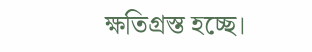ক্ষতিগ্রস্ত হচ্ছে।